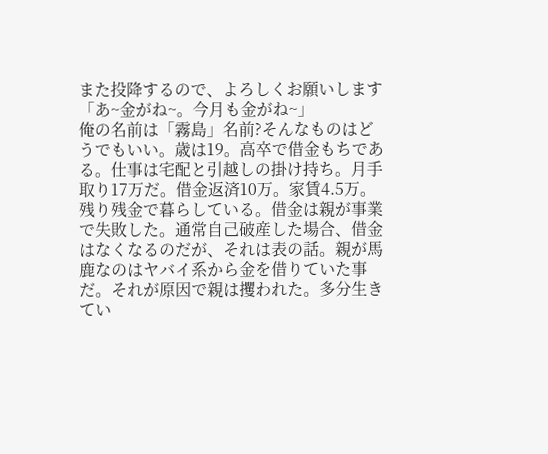また投降するので、よろしくお願いします
「あ~金がね~。今月も金がね~」
俺の名前は「霧島」名前?そんなものはどうでもいい。歳は19。高卒で借金もちである。仕事は宅配と引越しの掛け持ち。月手取り17万だ。借金返済10万。家賃4.5万。
残り残金で暮らしている。借金は親が事業で失敗した。通常自己破産した場合、借金はなくなるのだが、それは表の話。親が馬鹿なのはヤバイ系から金を借りていた事だ。それが原因で親は攫われた。多分生きてい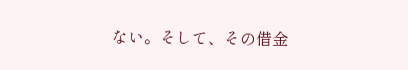ない。そして、その借金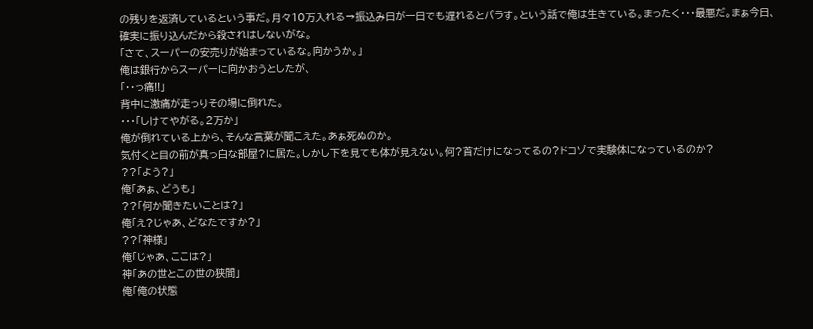の残りを返済しているという事だ。月々10万入れる→振込み日が一日でも遅れるとバラす。という話で俺は生きている。まったく・・・最悪だ。まぁ今日、確実に振り込んだから殺されはしないがな。
「さて、スーパーの安売りが始まっているな。向かうか。」
俺は銀行からスーパーに向かおうとしたが、
「・・っ痛!!」
背中に激痛が走っりその場に倒れた。
・・・「しけてやがる。2万か」
俺が倒れている上から、そんな言葉が聞こえた。あぁ死ぬのか。
気付くと目の前が真っ白な部屋?に居た。しかし下を見ても体が見えない。何?首だけになってるの?ドコゾで実験体になっているのか?
??「よう?」
俺「あぁ、どうも」
??「何か聞きたいことは?」
俺「え?じゃあ、どなたですか?」
??「神様」
俺「じゃあ、ここは?」
神「あの世とこの世の狭間」
俺「俺の状態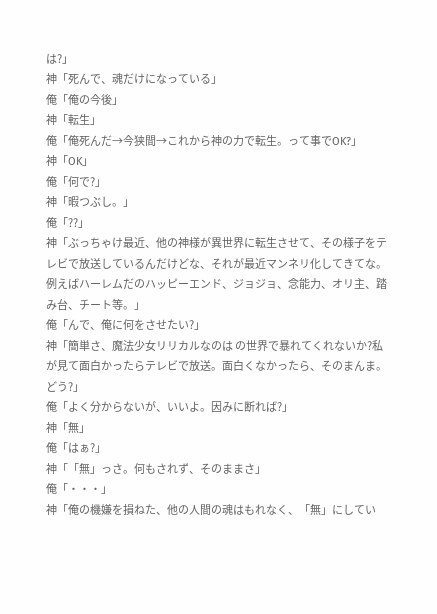は?」
神「死んで、魂だけになっている」
俺「俺の今後」
神「転生」
俺「俺死んだ→今狭間→これから神の力で転生。って事でOK?」
神「OK」
俺「何で?」
神「暇つぶし。」
俺「??」
神「ぶっちゃけ最近、他の神様が異世界に転生させて、その様子をテレビで放送しているんだけどな、それが最近マンネリ化してきてな。例えばハーレムだのハッピーエンド、ジョジョ、念能力、オリ主、踏み台、チート等。」
俺「んで、俺に何をさせたい?」
神「簡単さ、魔法少女リリカルなのは の世界で暴れてくれないか?私が見て面白かったらテレビで放送。面白くなかったら、そのまんま。どう?」
俺「よく分からないが、いいよ。因みに断れば?」
神「無」
俺「はぁ?」
神「「無」っさ。何もされず、そのままさ」
俺「・・・」
神「俺の機嫌を損ねた、他の人間の魂はもれなく、「無」にしてい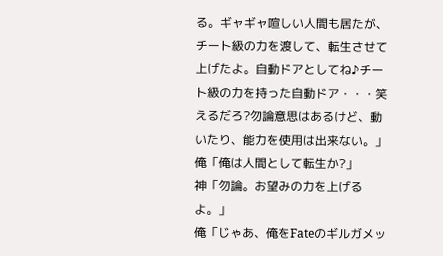る。ギャギャ喧しい人間も居たが、チート級の力を渡して、転生させて上げたよ。自動ドアとしてね♪チート級の力を持った自動ドア・・・笑えるだろ?勿論意思はあるけど、動いたり、能力を使用は出来ない。」
俺「俺は人間として転生か?」
神「勿論。お望みの力を上げるよ。」
俺「じゃあ、俺をFateのギルガメッ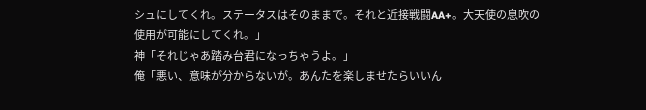シュにしてくれ。ステータスはそのままで。それと近接戦闘AA+。大天使の息吹の使用が可能にしてくれ。」
神「それじゃあ踏み台君になっちゃうよ。」
俺「悪い、意味が分からないが。あんたを楽しませたらいいん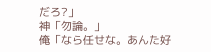だろ?」
神「勿論。」
俺「なら任せな。あんた好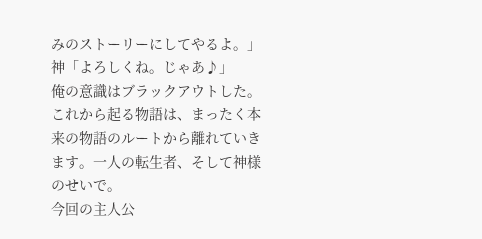みのストーリーにしてやるよ。」
神「よろしくね。じゃあ♪」
俺の意識はブラックアウトした。
これから起る物語は、まったく本来の物語のルートから離れていきます。一人の転生者、そして神様のせいで。
今回の主人公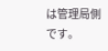は管理局側です。